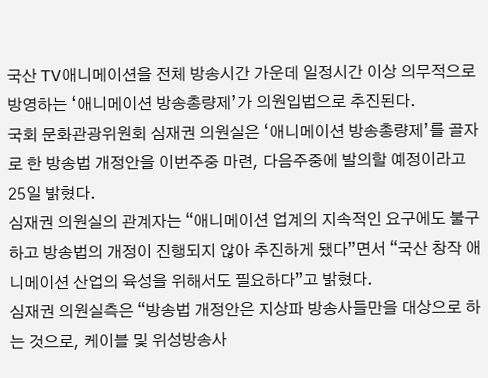국산 TV애니메이션을 전체 방송시간 가운데 일정시간 이상 의무적으로 방영하는 ‘애니메이션 방송총량제’가 의원입법으로 추진된다.
국회 문화관광위원회 심재권 의원실은 ‘애니메이션 방송총량제’를 골자로 한 방송법 개정안을 이번주중 마련, 다음주중에 발의할 예정이라고 25일 밝혔다.
심재권 의원실의 관계자는 “애니메이션 업계의 지속적인 요구에도 불구하고 방송법의 개정이 진행되지 않아 추진하게 됐다”면서 “국산 창작 애니메이션 산업의 육성을 위해서도 필요하다”고 밝혔다.
심재권 의원실측은 “방송법 개정안은 지상파 방송사들만을 대상으로 하는 것으로, 케이블 및 위성방송사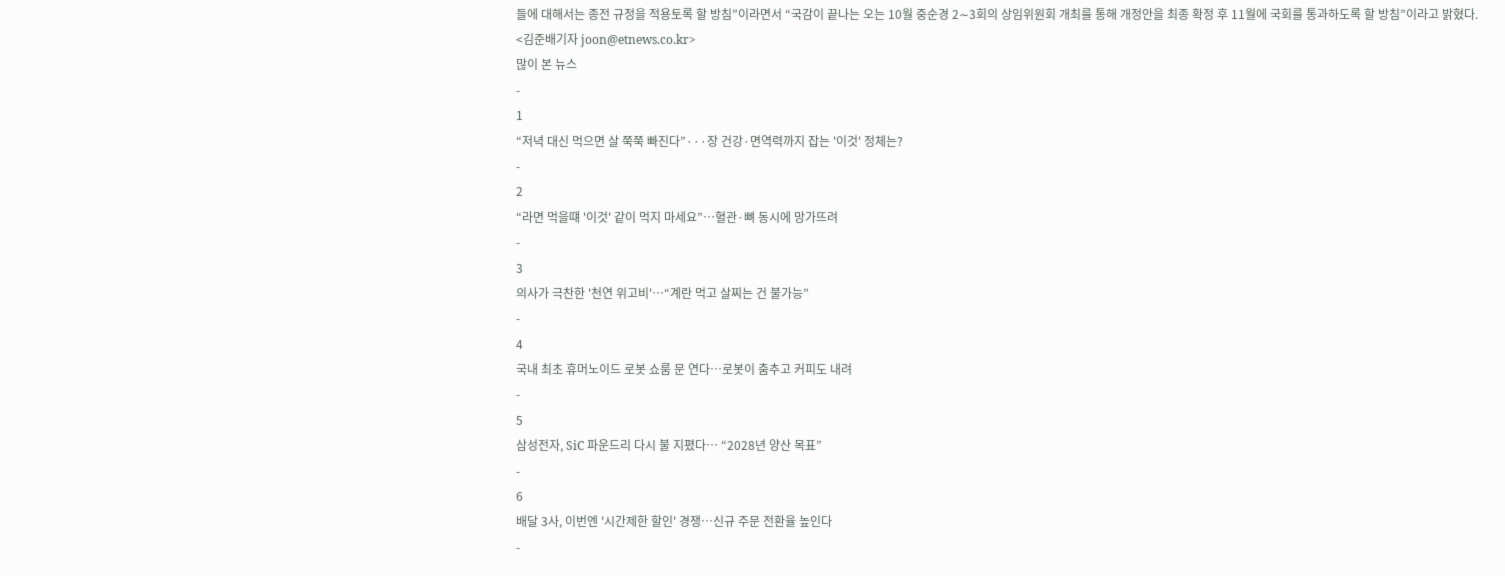들에 대해서는 종전 규정을 적용토록 할 방침”이라면서 “국감이 끝나는 오는 10월 중순경 2∼3회의 상임위원회 개최를 통해 개정안을 최종 확정 후 11월에 국회를 통과하도록 할 방침”이라고 밝혔다.
<김준배기자 joon@etnews.co.kr>
많이 본 뉴스
-
1
“저녁 대신 먹으면 살 쭉쭉 빠진다”···장 건강·면역력까지 잡는 '이것' 정체는?
-
2
“라면 먹을떄 '이것' 같이 먹지 마세요”…혈관·뼈 동시에 망가뜨려
-
3
의사가 극찬한 '천연 위고비'…“계란 먹고 살찌는 건 불가능”
-
4
국내 최초 휴머노이드 로봇 쇼룸 문 연다…로봇이 춤추고 커피도 내려
-
5
삼성전자, SiC 파운드리 다시 불 지폈다… “2028년 양산 목표”
-
6
배달 3사, 이번엔 '시간제한 할인' 경쟁…신규 주문 전환율 높인다
-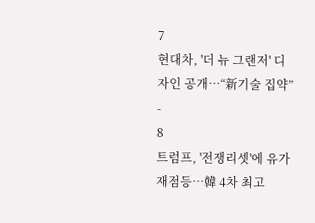7
현대차, '더 뉴 그랜저' 디자인 공개…“新기술 집약”
-
8
트럼프, '전쟁리셋'에 유가 재점등…韓 4차 최고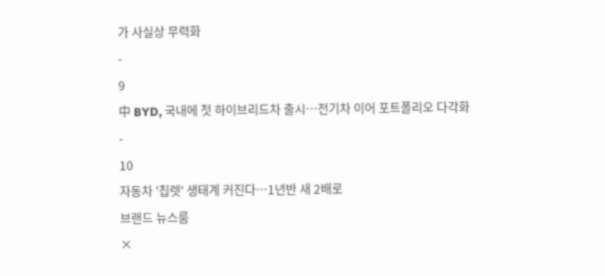가 사실상 무력화
-
9
中 BYD, 국내에 첫 하이브리드차 출시…전기차 이어 포트폴리오 다각화
-
10
자동차 '칩렛' 생태계 커진다…1년반 새 2배로
브랜드 뉴스룸
×